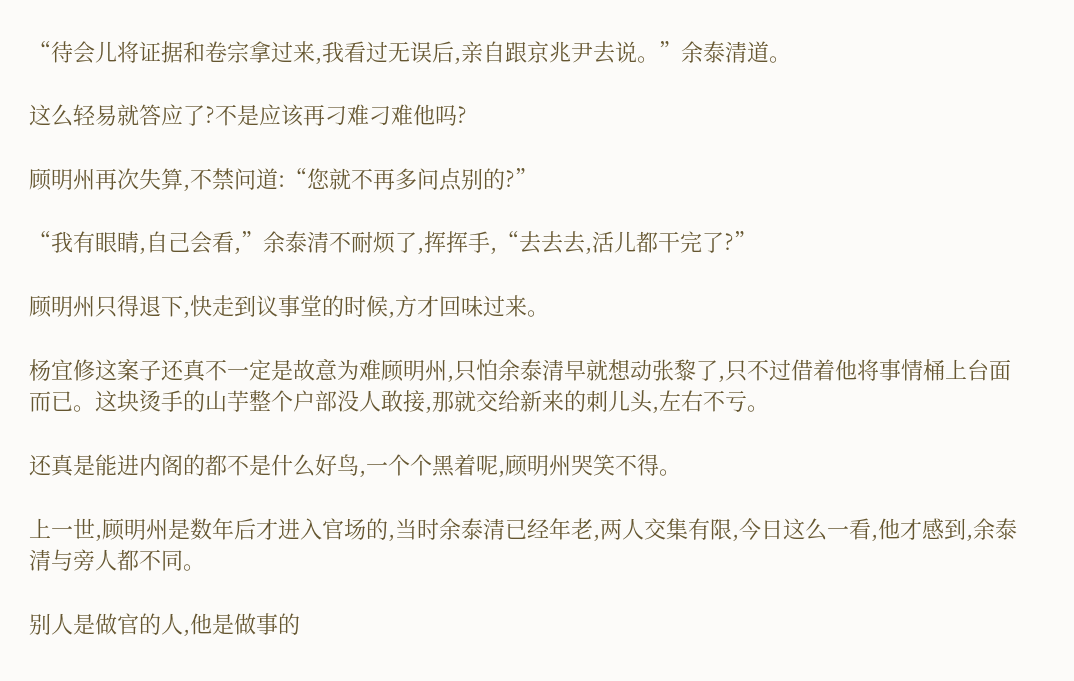“待会儿将证据和卷宗拿过来,我看过无误后,亲自跟京兆尹去说。”余泰清道。

这么轻易就答应了?不是应该再刁难刁难他吗?

顾明州再次失算,不禁问道:“您就不再多问点别的?”

“我有眼睛,自己会看,”余泰清不耐烦了,挥挥手,“去去去,活儿都干完了?”

顾明州只得退下,快走到议事堂的时候,方才回味过来。

杨宜修这案子还真不一定是故意为难顾明州,只怕余泰清早就想动张黎了,只不过借着他将事情桶上台面而已。这块烫手的山芋整个户部没人敢接,那就交给新来的刺儿头,左右不亏。

还真是能进内阁的都不是什么好鸟,一个个黑着呢,顾明州哭笑不得。

上一世,顾明州是数年后才进入官场的,当时余泰清已经年老,两人交集有限,今日这么一看,他才感到,余泰清与旁人都不同。

别人是做官的人,他是做事的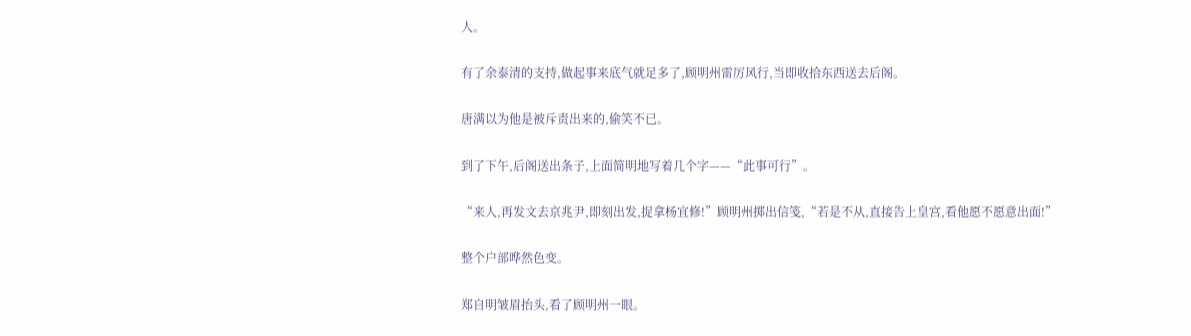人。

有了余泰清的支持,做起事来底气就足多了,顾明州雷厉风行,当即收拾东西送去后阁。

唐满以为他是被斥责出来的,偷笑不已。

到了下午,后阁送出条子,上面简明地写着几个字——“此事可行”。

“来人,再发文去京兆尹,即刻出发,捉拿杨宜修!”顾明州掷出信笺,“若是不从,直接告上皇宫,看他愿不愿意出面!”

整个户部哗然色变。

郑自明皱眉抬头,看了顾明州一眼。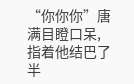“你你你”唐满目瞪口呆,指着他结巴了半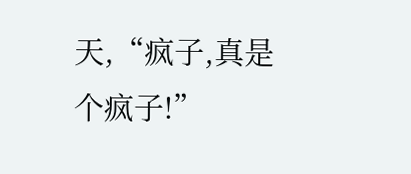天,“疯子,真是个疯子!”